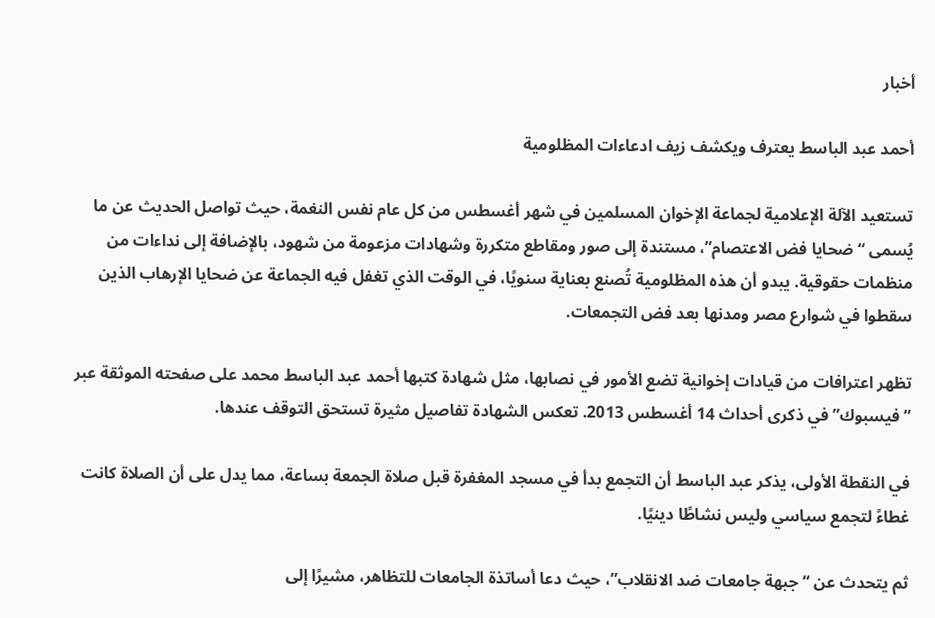أخبار

أحمد عبد الباسط يعترف ويكشف زيف ادعاءات المظلومية

تستعيد الآلة الإعلامية لجماعة الإخوان المسلمين في شهر أغسطس من كل عام نفس النغمة، حيث تواصل الحديث عن ما يُسمى “ضحايا فض الاعتصام”، مستندة إلى صور ومقاطع متكررة وشهادات مزعومة من شهود، بالإضافة إلى نداءات من منظمات حقوقية. يبدو أن هذه المظلومية تُصنع بعناية سنويًا، في الوقت الذي تغفل فيه الجماعة عن ضحايا الإرهاب الذين سقطوا في شوارع مصر ومدنها بعد فض التجمعات.

تظهر اعترافات من قيادات إخوانية تضع الأمور في نصابها، مثل شهادة كتبها أحمد عبد الباسط محمد على صفحته الموثقة عبر “فيسبوك” في ذكرى أحداث 14 أغسطس 2013. تعكس الشهادة تفاصيل مثيرة تستحق التوقف عندها.

في النقطة الأولى، يذكر عبد الباسط أن التجمع بدأ في مسجد المغفرة قبل صلاة الجمعة بساعة، مما يدل على أن الصلاة كانت غطاءً لتجمع سياسي وليس نشاطًا دينيًا.

ثم يتحدث عن “جبهة جامعات ضد الانقلاب”، حيث دعا أساتذة الجامعات للتظاهر، مشيرًا إلى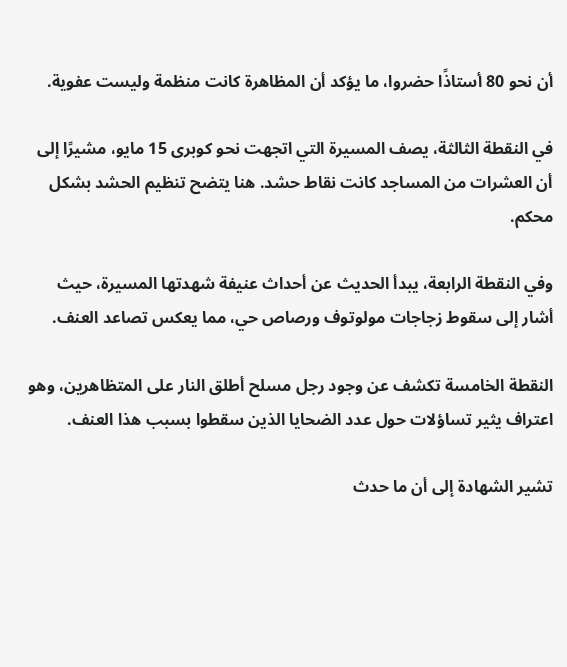أن نحو 80 أستاذًا حضروا، ما يؤكد أن المظاهرة كانت منظمة وليست عفوية.

في النقطة الثالثة، يصف المسيرة التي اتجهت نحو كوبرى 15 مايو، مشيرًا إلى أن العشرات من المساجد كانت نقاط حشد. هنا يتضح تنظيم الحشد بشكل محكم.

وفي النقطة الرابعة، يبدأ الحديث عن أحداث عنيفة شهدتها المسيرة، حيث أشار إلى سقوط زجاجات مولوتوف ورصاص حي، مما يعكس تصاعد العنف.

النقطة الخامسة تكشف عن وجود رجل مسلح أطلق النار على المتظاهرين، وهو اعتراف يثير تساؤلات حول عدد الضحايا الذين سقطوا بسبب هذا العنف.

تشير الشهادة إلى أن ما حدث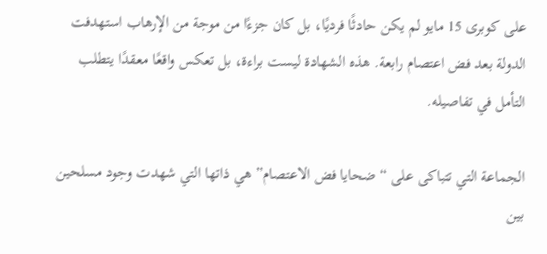على كوبرى 15 مايو لم يكن حادثًا فرديًا، بل كان جزءًا من موجة من الإرهاب استهدفت الدولة بعد فض اعتصام رابعة. هذه الشهادة ليست براءة، بل تعكس واقعًا معقدًا يتطلب التأمل في تفاصيله.

الجماعة التي تتباكى على “ضحايا فض الاعتصام” هي ذاتها التي شهدت وجود مسلحين بين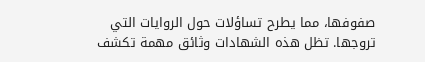صفوفها، مما يطرح تساؤلات حول الروايات التي تروجها. تظل هذه الشهادات وثائق مهمة تكشف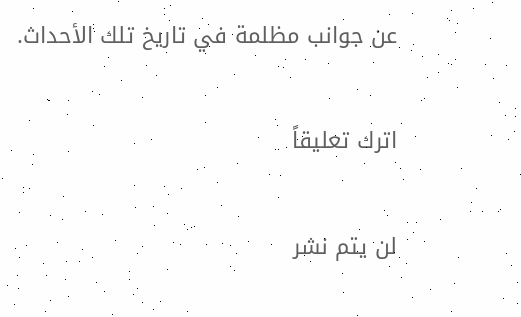عن جوانب مظلمة في تاريخ تلك الأحداث.

اترك تعليقاً

لن يتم نشر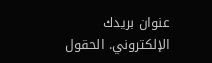عنوان بريدك الإلكتروني. الحقول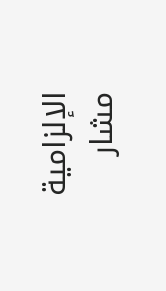الإلزامية مشار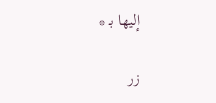إليها بـ *

زر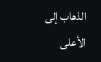الذهاب إلى الأعلى